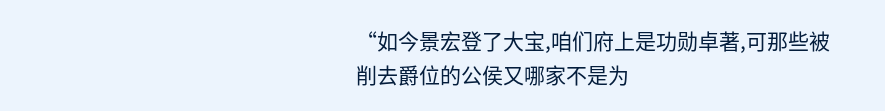“如今景宏登了大宝,咱们府上是功勋卓著,可那些被削去爵位的公侯又哪家不是为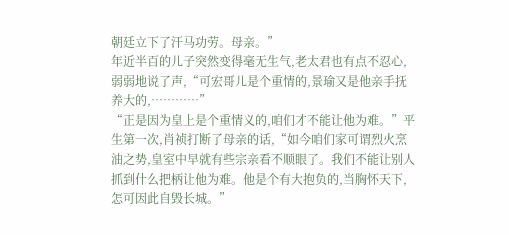朝廷立下了汗马功劳。母亲。”
年近半百的儿子突然变得毫无生气,老太君也有点不忍心,弱弱地说了声,“可宏哥儿是个重情的,景瑜又是他亲手抚养大的,…………”
“正是因为皇上是个重情义的,咱们才不能让他为难。”平生第一次,肖祯打断了母亲的话,“如今咱们家可谓烈火烹油之势,皇室中早就有些宗亲看不顺眼了。我们不能让别人抓到什么把柄让他为难。他是个有大抱负的,当胸怀天下,怎可因此自毁长城。”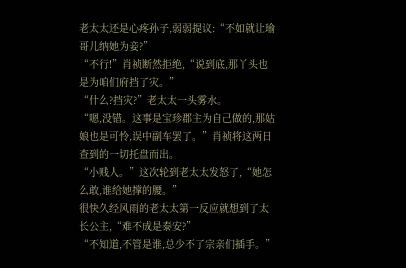老太太还是心疼孙子,弱弱提议:“不如就让瑜哥儿纳她为妾?”
“不行!”肖祯断然拒绝,“说到底,那丫头也是为咱们府挡了灾。”
“什么?挡灾?”老太太一头雾水。
“嗯,没错。这事是宝珍郡主为自己做的,那姑娘也是可怜,误中副车罢了。”肖祯将这两日查到的一切托盘而出。
“小贱人。”这次轮到老太太发怒了,“她怎么敢,谁给她撑的腰。”
很快久经风雨的老太太第一反应就想到了太长公主,“难不成是泰安?”
“不知道,不管是谁,总少不了宗亲们插手。”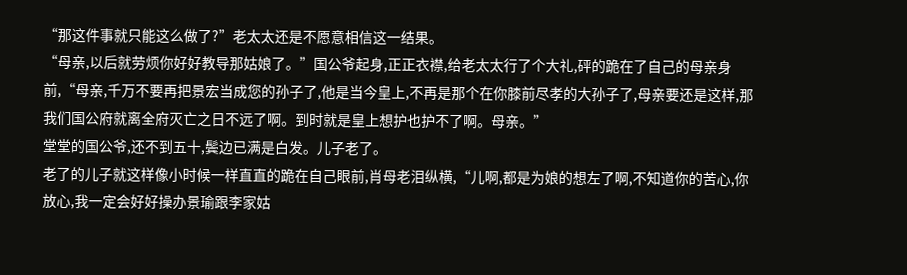“那这件事就只能这么做了?”老太太还是不愿意相信这一结果。
“母亲,以后就劳烦你好好教导那姑娘了。”国公爷起身,正正衣襟,给老太太行了个大礼,砰的跪在了自己的母亲身前,“母亲,千万不要再把景宏当成您的孙子了,他是当今皇上,不再是那个在你膝前尽孝的大孙子了,母亲要还是这样,那我们国公府就离全府灭亡之日不远了啊。到时就是皇上想护也护不了啊。母亲。”
堂堂的国公爷,还不到五十,鬓边已满是白发。儿子老了。
老了的儿子就这样像小时候一样直直的跪在自己眼前,肖母老泪纵横,“儿啊,都是为娘的想左了啊,不知道你的苦心,你放心,我一定会好好操办景瑜跟李家姑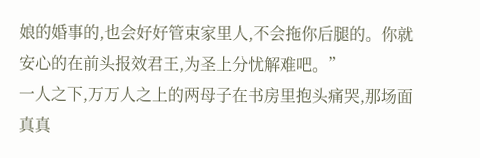娘的婚事的,也会好好管束家里人,不会拖你后腿的。你就安心的在前头报效君王,为圣上分忧解难吧。”
一人之下,万万人之上的两母子在书房里抱头痛哭,那场面真真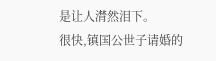是让人潸然泪下。
很快,镇国公世子请婚的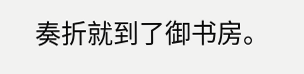奏折就到了御书房。